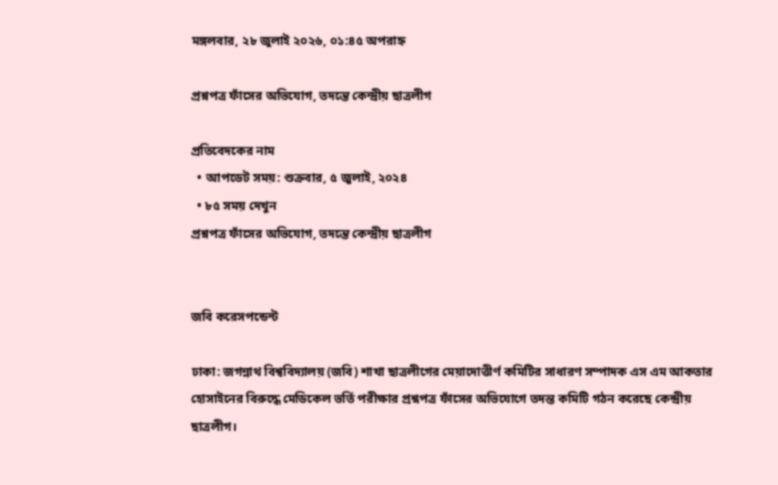মঙ্গলবার, ২৮ জুলাই ২০২৬, ০১:৪৫ অপরাহ্ন

প্রশ্নপত্র ফাঁসের অভিযোগ, তদন্তে কেন্দ্রীয় ছাত্রলীগ

প্রতিবেদকের নাম
  • আপডেট সময়: শুক্রবার, ৫ জুলাই, ২০২৪
  • ৮৫ সময় দেখুন
প্রশ্নপত্র ফাঁসের অভিযোগ, তদন্তে কেন্দ্রীয় ছাত্রলীগ


জবি করেসপন্ডেন্ট

ঢাকা: জগন্নাথ বিশ্ববিদ্যালয় (জবি) শাখা ছাত্রলীগের মেয়াদোত্তীর্ণ কমিটির সাধারণ সম্পাদক এস এম আকতার হোসাইনের বিরুদ্ধে মেডিকেল ভর্তি পরীক্ষার প্রশ্নপত্র ফাঁসের অভিযোগে তদন্ত কমিটি গঠন করেছে কেন্দ্রীয় ছাত্রলীগ।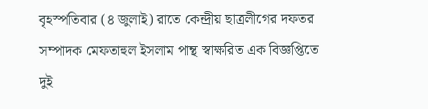বৃহস্পতিবার (৪ জুলাই) রাতে কেন্দ্রীয় ছাত্রলীগের দফতর সম্পাদক মেফতাহুল ইসলাম পান্থ স্বাক্ষরিত এক বিজ্ঞপ্তিতে দুই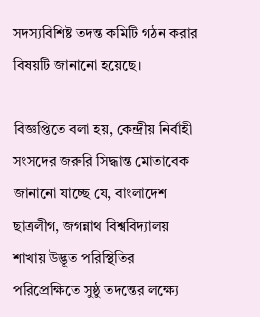সদস্যবিশিষ্ট তদন্ত কমিটি গঠন করার বিষয়টি জানানো হয়েছে।

বিজ্ঞপ্তিতে বলা হয়, কেন্দ্রীয় নির্বাহী সংসদের জরুরি সিদ্ধান্ত মোতাবেক জানানো যাচ্ছে যে, বাংলাদেশ ছাত্রলীগ, জগন্নাথ বিশ্ববিদ্যালয় শাখায় উদ্ভূত পরিস্থিতির পরিপ্রেক্ষিতে সুষ্ঠু তদন্তের লক্ষ্যে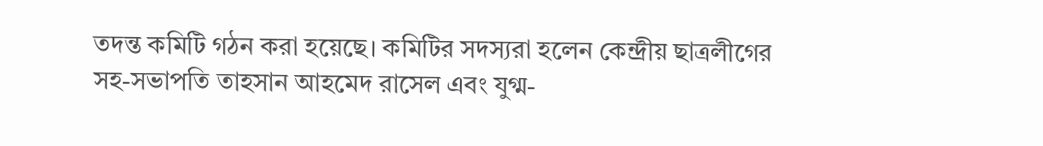তদন্ত কমিটি গঠন করা হয়েছে। কমিটির সদস্যরা হলেন কেন্দ্রীয় ছাত্রলীগের সহ-সভাপতি তাহসান আহমেদ রাসেল এবং যুগ্ম-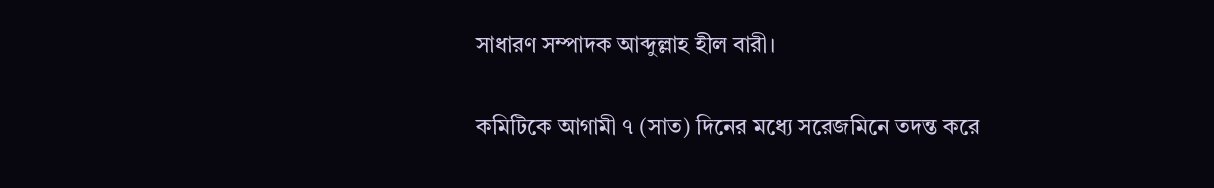সাধারণ সম্পাদক আব্দুল্লাহ হীল বারী।

কমিটিকে আগামী ৭ (সাত) দিনের মধ্যে সরেজমিনে তদন্ত করে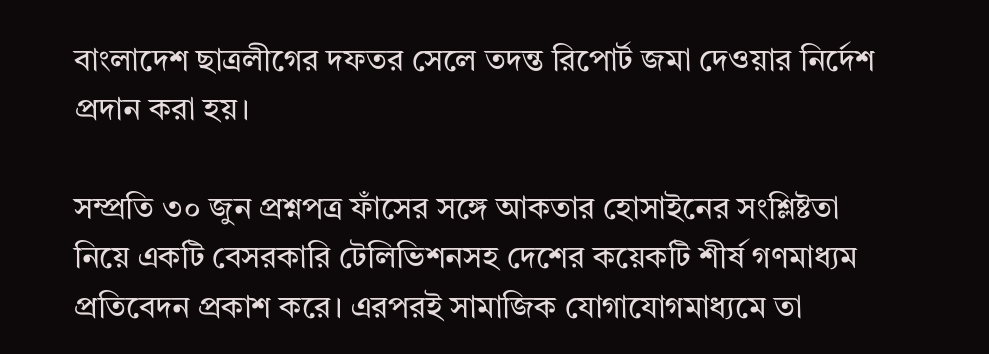বাংলাদেশ ছাত্রলীগের দফতর সেলে তদন্ত রিপোর্ট জমা দেওয়ার নির্দেশ প্রদান করা হয়।

সম্প্রতি ৩০ জুন প্রশ্নপত্র ফাঁসের সঙ্গে আকতার হোসাইনের সংশ্লিষ্টতা নিয়ে একটি বেসরকারি টেলিভিশনসহ দেশের কয়েকটি শীর্ষ গণমাধ্যম প্রতিবেদন প্রকাশ করে। এরপরই সামাজিক যোগাযোগমাধ্যমে তা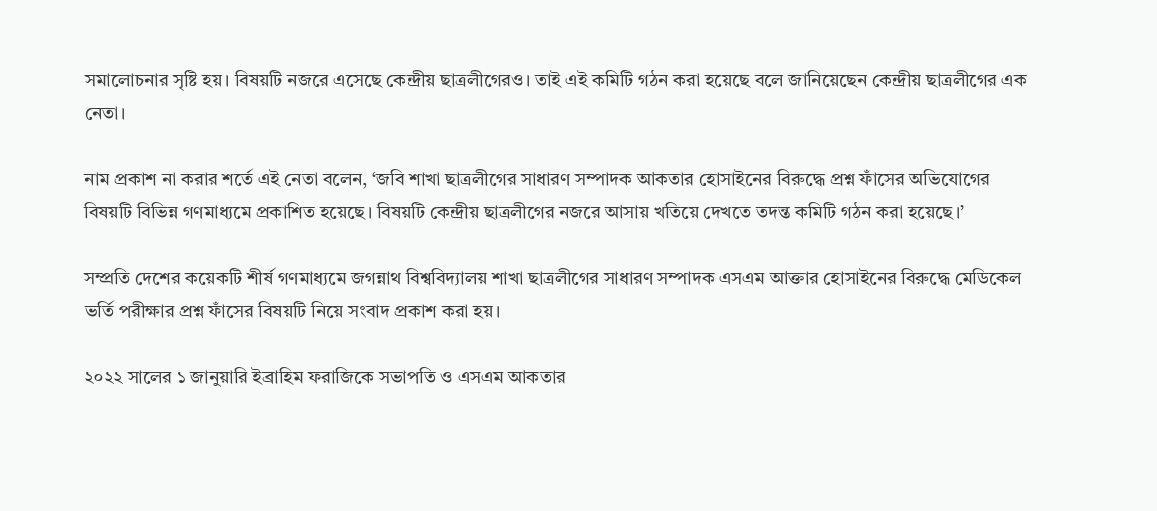সমালোচনার সৃষ্টি হয়। বিষয়টি নজরে এসেছে কেন্দ্রীয় ছাত্রলীগেরও। তাই এই কমিটি গঠন করা হয়েছে বলে জানিয়েছেন কেন্দ্রীয় ছাত্রলীগের এক নেতা।

নাম প্রকাশ না করার শর্তে এই নেতা বলেন, ‘জবি শাখা ছাত্রলীগের সাধারণ সম্পাদক আকতার হোসাইনের বিরুদ্ধে প্রশ্ন ফাঁসের অভিযোগের বিষয়টি বিভিন্ন গণমাধ্যমে প্রকাশিত হয়েছে। বিষয়টি কেন্দ্রীয় ছাত্রলীগের নজরে আসায় খতিয়ে দেখতে তদন্ত কমিটি গঠন করা হয়েছে।’

সম্প্রতি দেশের কয়েকটি শীর্ষ গণমাধ্যমে জগন্নাথ বিশ্ববিদ্যালয় শাখা ছাত্রলীগের সাধারণ সম্পাদক এসএম আক্তার হোসাইনের বিরুদ্ধে মেডিকেল ভর্তি পরীক্ষার প্রশ্ন ফাঁসের বিষয়টি নিয়ে সংবাদ প্রকাশ করা হয়।

২০২২ সালের ১ জানুয়ারি ইব্রাহিম ফরাজিকে সভাপতি ও এসএম আকতার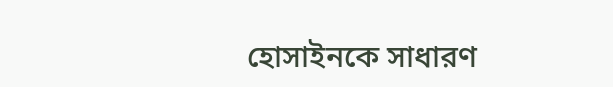হোসাইনকে সাধারণ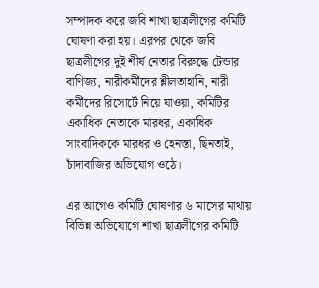সম্পাদক করে জবি শাখা ছাত্রলীগের কমিটি ঘোষণা করা হয়। এরপর থেকে জবি ছাত্রলীগের দুই শীর্ষ নেতার বিরুদ্ধে টেন্ডার বাণিজ্য, নারীকর্মীদের শ্লীলতাহানি, নারী কর্মীদের রিসোর্টে নিয়ে যাওয়া, কমিটির একাধিক নেতাকে মারধর, একাধিক সাংবাদিককে মারধর ও হেনস্তা, ছিনতাই, চাঁদাবাজির অভিযোগ ওঠে।

এর আগেও কমিটি ঘোষণার ৬ মাসের মাথায় বিভিন্ন অভিযোগে শাখা ছাত্রলীগের কমিটি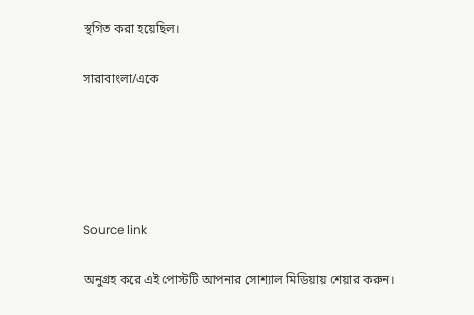স্থগিত করা হয়েছিল।

সারাবাংলা/একে





Source link

অনুগ্রহ করে এই পোস্টটি আপনার সোশ্যাল মিডিয়ায় শেয়ার করুন।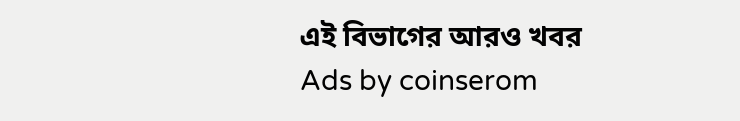এই বিভাগের আরও খবর
Ads by coinserom